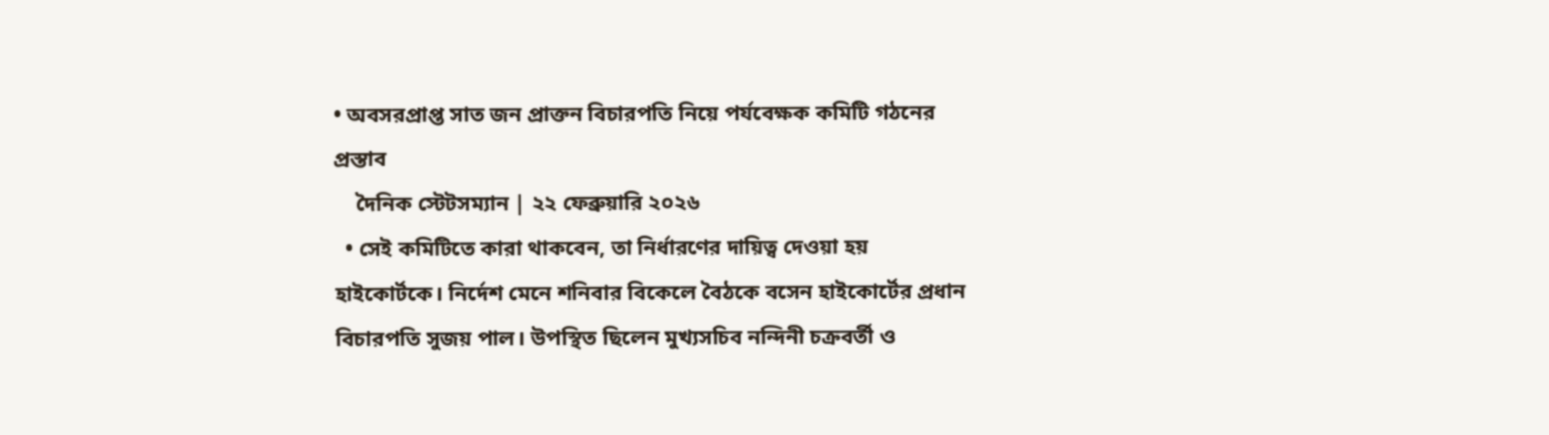• অবসরপ্রাপ্ত সাত জন প্রাক্তন বিচারপতি নিয়ে পর্যবেক্ষক কমিটি গঠনের প্রস্তাব
    দৈনিক স্টেটসম্যান | ২২ ফেব্রুয়ারি ২০২৬
  • সেই কমিটিতে কারা থাকবেন, তা নির্ধারণের দায়িত্ব দেওয়া হয় হাইকোর্টকে। নির্দেশ মেনে শনিবার বিকেলে বৈঠকে বসেন হাইকোর্টের প্রধান বিচারপতি সুজয় পাল। উপস্থিত ছিলেন মুখ্যসচিব নন্দিনী চক্রবর্তী ও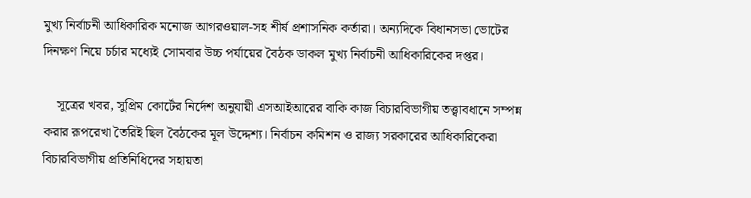মুখ্য নির্বাচনী আধিকারিক মনোজ আগরওয়াল-সহ শীর্ষ প্রশাসনিক কর্তারা। অন্যদিকে বিধানসভা ভোটের দিনক্ষণ নিয়ে চর্চার মধ্যেই সোমবার উচ্চ পর্যায়ের বৈঠক ডাকল মুখ্য নির্বাচনী আধিকারিকের দপ্তর।

    সূত্রের খবর, সুপ্রিম কোর্টের নির্দেশ অনুযায়ী এসআইআরের বাকি কাজ বিচারবিভাগীয় তত্ত্বাবধানে সম্পন্ন করার রূপরেখা তৈরিই ছিল বৈঠকের মূল উদ্দেশ্য। নির্বাচন কমিশন ও রাজ্য সরকারের আধিকারিকেরা বিচারবিভাগীয় প্রতিনিধিদের সহায়তা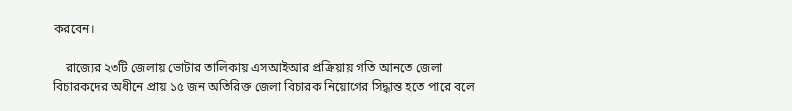করবেন।

    রাজ্যের ২৩টি জেলায় ভোটার তালিকায় এসআইআর প্রক্রিয়ায় গতি আনতে জেলা বিচারকদের অধীনে প্রায় ১৫ জন অতিরিক্ত জেলা বিচারক নিয়োগের সিদ্ধান্ত হতে পারে বলে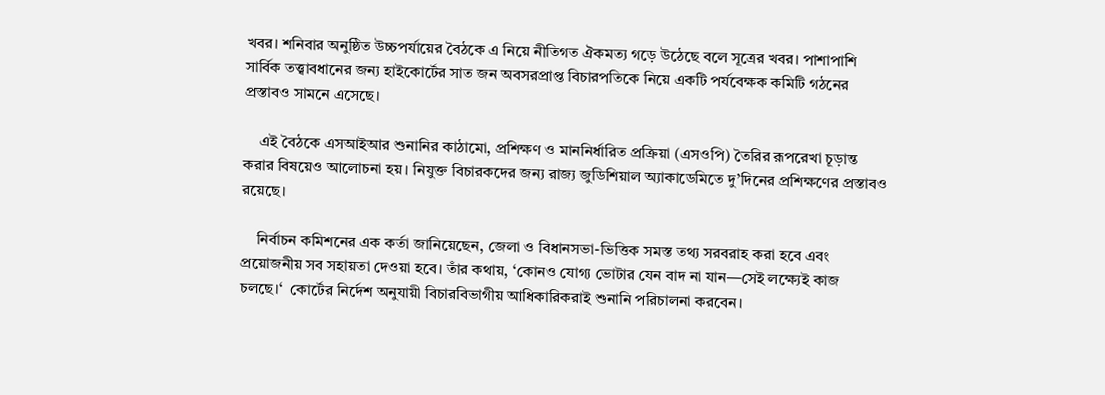খবর। শনিবার অনুষ্ঠিত উচ্চপর্যায়ের বৈঠকে এ নিয়ে নীতিগত ঐকমত্য গড়ে উঠেছে বলে সূত্রের খবর। পাশাপাশি সার্বিক তত্ত্বাবধানের জন্য হাইকোর্টের সাত জন অবসরপ্রাপ্ত বিচারপতিকে নিয়ে একটি পর্যবেক্ষক কমিটি গঠনের প্রস্তাবও সামনে এসেছে।

    এই বৈঠকে এসআইআর শুনানির কাঠামো, প্রশিক্ষণ ও মাননির্ধারিত প্রক্রিয়া (এসওপি) তৈরির রূপরেখা চূড়ান্ত করার বিষয়েও আলোচনা হয়। নিযুক্ত বিচারকদের জন্য রাজ্য জুডিশিয়াল অ্যাকাডেমিতে দু’দিনের প্রশিক্ষণের প্রস্তাবও রয়েছে।

    নির্বাচন কমিশনের এক কর্তা জানিয়েছেন, জেলা ও বিধানসভা-ভিত্তিক সমস্ত তথ্য সরবরাহ করা হবে এবং প্রয়োজনীয় সব সহায়তা দেওয়া হবে। তাঁর কথায়, ‘কোনও যোগ্য ভোটার যেন বাদ না যান—সেই লক্ষ্যেই কাজ চলছে।‘  কোর্টের নির্দেশ অনুযায়ী বিচারবিভাগীয় আধিকারিকরাই শুনানি পরিচালনা করবেন।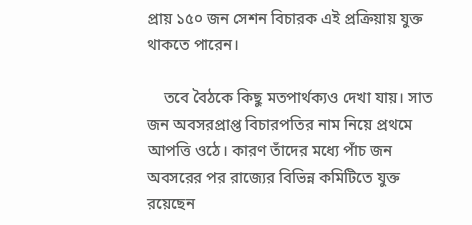প্রায় ১৫০ জন সেশন বিচারক এই প্রক্রিয়ায় যুক্ত থাকতে পারেন।

    তবে বৈঠকে কিছু মতপার্থক্যও দেখা যায়। সাত জন অবসরপ্রাপ্ত বিচারপতির নাম নিয়ে প্রথমে আপত্তি ওঠে। কারণ তাঁদের মধ্যে পাঁচ জন অবসরের পর রাজ্যের বিভিন্ন কমিটিতে যুক্ত রয়েছেন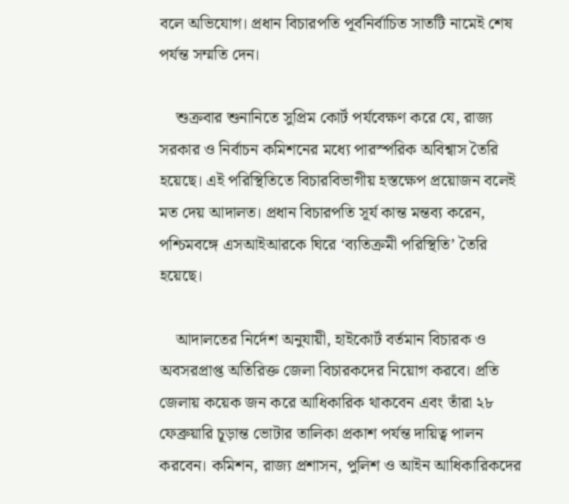বলে অভিযোগ। প্রধান বিচারপতি পূর্বনির্বাচিত সাতটি নামেই শেষ পর্যন্ত সম্মতি দেন।

    শুক্রবার শুনানিতে সুপ্রিম কোর্ট পর্যবেক্ষণ করে যে, রাজ্য সরকার ও নির্বাচন কমিশনের মধ্যে পারস্পরিক অবিশ্বাস তৈরি হয়েছে। এই পরিস্থিতিতে বিচারবিভাগীয় হস্তক্ষেপ প্রয়োজন বলেই মত দেয় আদালত। প্রধান বিচারপতি সূর্য কান্ত মন্তব্য করেন, পশ্চিমবঙ্গে এসআইআরকে ঘিরে ‘ব্যতিক্রমী পরিস্থিতি’ তৈরি হয়েছে।

    আদালতের নির্দেশ অনুযায়ী, হাইকোর্ট বর্তমান বিচারক ও অবসরপ্রাপ্ত অতিরিক্ত জেলা বিচারকদের নিয়োগ করবে। প্রতি জেলায় কয়েক জন করে আধিকারিক থাকবেন এবং তাঁরা ২৮ ফেব্রুয়ারি চূড়ান্ত ভোটার তালিকা প্রকাশ পর্যন্ত দায়িত্ব পালন করবেন। কমিশন, রাজ্য প্রশাসন, পুলিশ ও আইন আধিকারিকদের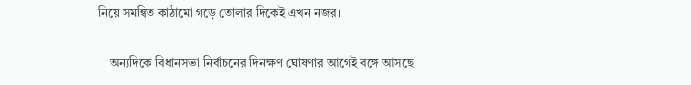নিয়ে সমন্বিত কাঠামো গড়ে তোলার দিকেই এখন নজর।

    অন্যদিকে বিধানসভা নির্বাচনের দিনক্ষণ ঘোষণার আগেই বঙ্গে আসছে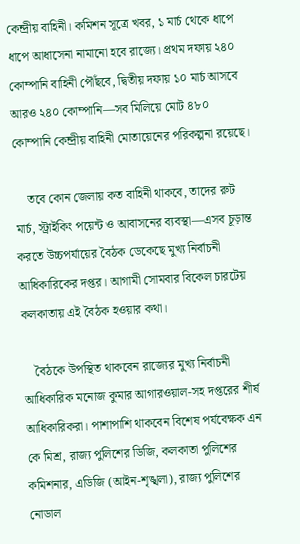কেন্দ্রীয় বাহিনী। কমিশন সূত্রে খবর, ১ মার্চ থেকে ধাপে ধাপে আধাসেনা নামানো হবে রাজ্যে। প্রথম দফায় ২৪০ কোম্পানি বাহিনী পৌঁছবে, দ্বিতীয় দফায় ১০ মার্চ আসবে আরও ২৪০ কোম্পানি—সব মিলিয়ে মোট ৪৮০ কোম্পানি কেন্দ্রীয় বাহিনী মোতায়েনের পরিকল্পনা রয়েছে।

    তবে কোন জেলায় কত বাহিনী থাকবে, তাদের রুট মার্চ, স্ট্রাইকিং পয়েন্ট ও আবাসনের ব্যবস্থা—এসব চূড়ান্ত করতে উচ্চপর্যায়ের বৈঠক ডেকেছে মুখ্য নির্বাচনী আধিকারিকের দপ্তর। আগামী সোমবার বিকেল চারটেয় কলকাতায় এই বৈঠক হওয়ার কথা।

    বৈঠকে উপস্থিত থাকবেন রাজ্যের মুখ্য নির্বাচনী আধিকারিক মনোজ কুমার আগারওয়াল-সহ দপ্তরের শীর্ষ আধিকারিকরা। পাশাপাশি থাকবেন বিশেষ পর্যবেক্ষক এন কে মিশ্র, রাজ্য পুলিশের ডিজি, কলকাতা পুলিশের কমিশনার, এডিজি (আইন-শৃঙ্খলা), রাজ্য পুলিশের নোডাল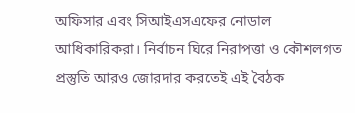অফিসার এবং সিআইএসএফের নোডাল আধিকারিকরা। নির্বাচন ঘিরে নিরাপত্তা ও কৌশলগত প্রস্তুতি আরও জোরদার করতেই এই বৈঠক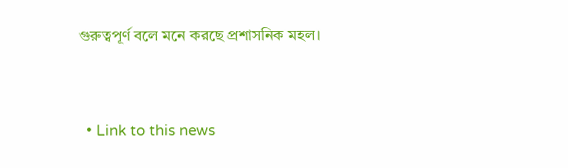গুরুত্বপূর্ণ বলে মনে করছে প্রশাসনিক মহল।


  • Link to this news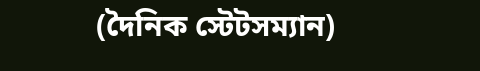(দৈনিক স্টেটসম্যান)